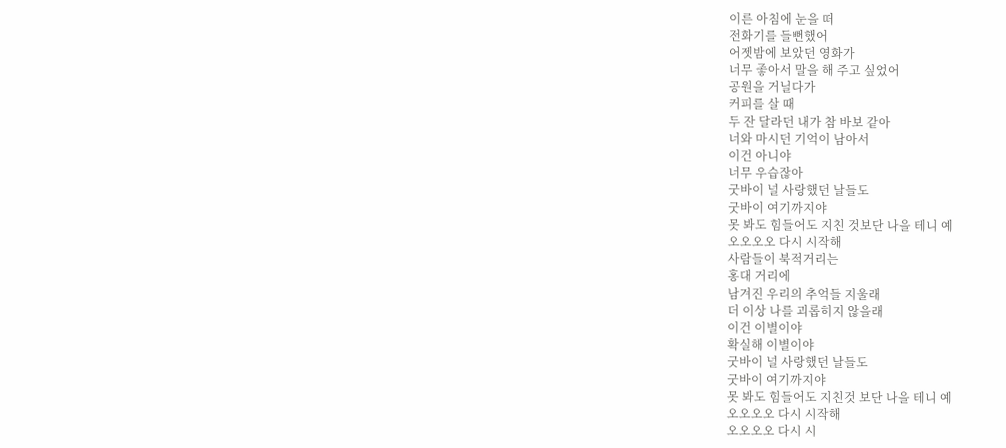이른 아침에 눈을 떠
전화기를 들뻔했어
어젯밤에 보았던 영화가
너무 좋아서 말을 해 주고 싶었어
공원을 거닐다가
커피를 살 때
두 잔 달라던 내가 참 바보 같아
너와 마시던 기억이 남아서
이건 아니야
너무 우습잖아
굿바이 널 사랑했던 날들도
굿바이 여기까지야
못 봐도 힘들어도 지친 것보단 나을 테니 예
오오오오 다시 시작해
사람들이 북적거리는
홍대 거리에
남겨진 우리의 추억들 지울래
더 이상 나를 괴롭히지 않을래
이건 이별이야
확실해 이별이야
굿바이 널 사랑했던 날들도
굿바이 여기까지야
못 봐도 힘들어도 지친것 보단 나을 테니 예
오오오오 다시 시작해
오오오오 다시 시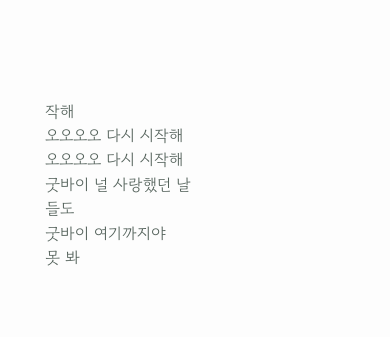작해
오오오오 다시 시작해
오오오오 다시 시작해
굿바이 널 사랑했던 날들도
굿바이 여기까지야
못 봐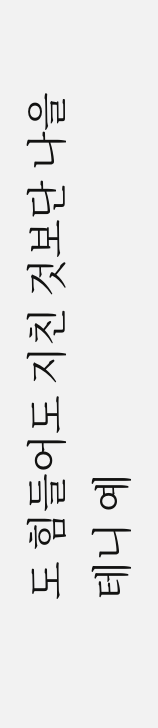도 힘들어도 지친 것보단 나을 테니 예